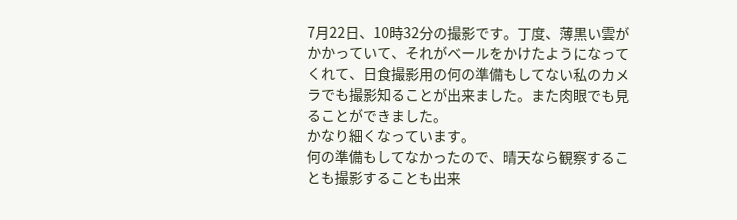7月22日、10時32分の撮影です。丁度、薄黒い雲がかかっていて、それがベールをかけたようになってくれて、日食撮影用の何の準備もしてない私のカメラでも撮影知ることが出来ました。また肉眼でも見ることができました。
かなり細くなっています。
何の準備もしてなかったので、晴天なら観察することも撮影することも出来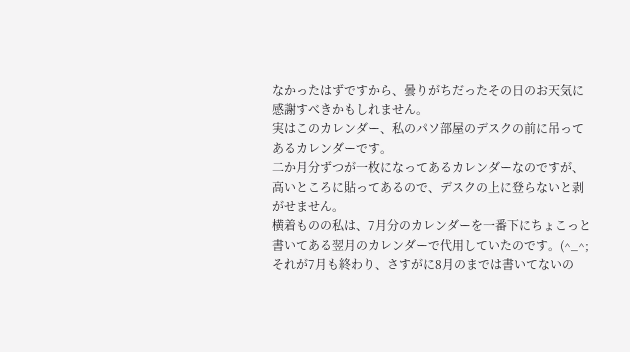なかったはずですから、曇りがちだったその日のお天気に感謝すべきかもしれません。
実はこのカレンダー、私のパソ部屋のデスクの前に吊ってあるカレンダーです。
二か月分ずつが一枚になってあるカレンダーなのですが、高いところに貼ってあるので、デスクの上に登らないと剥がせません。
横着ものの私は、7月分のカレンダーを一番下にちょこっと書いてある翌月のカレンダーで代用していたのです。(^_^;
それが7月も終わり、さすがに8月のまでは書いてないの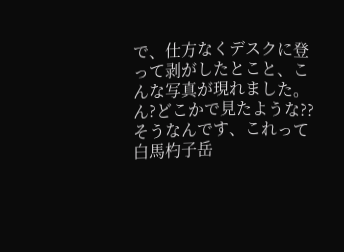で、仕方なくデスクに登って剥がしたとこと、こんな写真が現れました。
ん?どこかで見たような??
そうなんです、これって白馬杓子岳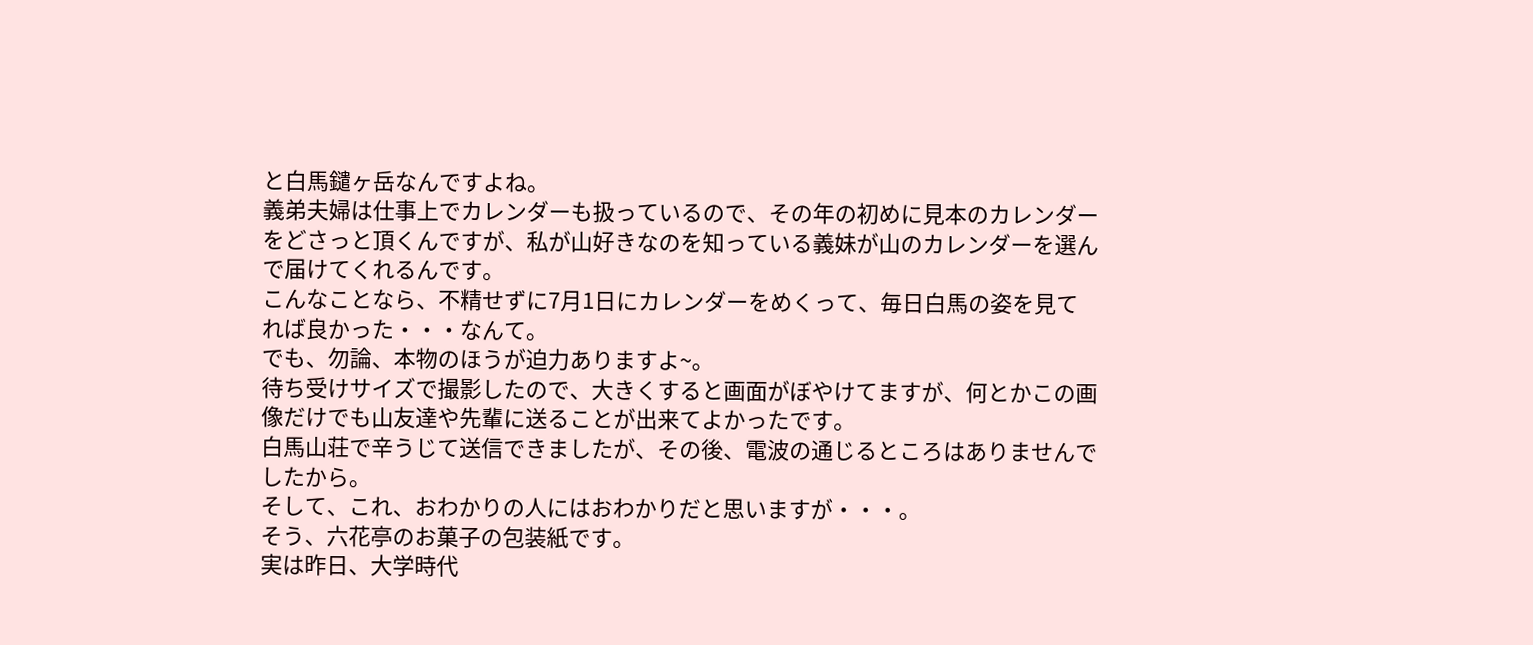と白馬鑓ヶ岳なんですよね。
義弟夫婦は仕事上でカレンダーも扱っているので、その年の初めに見本のカレンダーをどさっと頂くんですが、私が山好きなのを知っている義妹が山のカレンダーを選んで届けてくれるんです。
こんなことなら、不精せずに7月1日にカレンダーをめくって、毎日白馬の姿を見てれば良かった・・・なんて。
でも、勿論、本物のほうが迫力ありますよ~。
待ち受けサイズで撮影したので、大きくすると画面がぼやけてますが、何とかこの画像だけでも山友達や先輩に送ることが出来てよかったです。
白馬山荘で辛うじて送信できましたが、その後、電波の通じるところはありませんでしたから。
そして、これ、おわかりの人にはおわかりだと思いますが・・・。
そう、六花亭のお菓子の包装紙です。
実は昨日、大学時代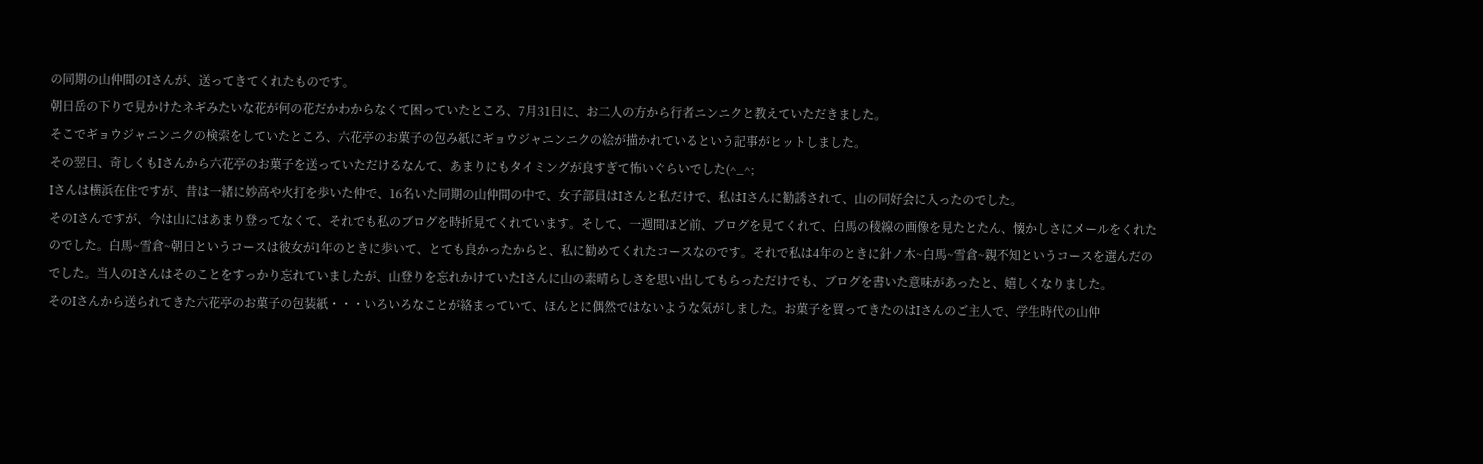の同期の山仲間のIさんが、送ってきてくれたものです。
朝日岳の下りで見かけたネギみたいな花が何の花だかわからなくて困っていたところ、7月31日に、お二人の方から行者ニンニクと教えていただきました。
そこでギョウジャニンニクの検索をしていたところ、六花亭のお菓子の包み紙にギョウジャニンニクの絵が描かれているという記事がヒットしました。
その翌日、奇しくもIさんから六花亭のお菓子を送っていただけるなんて、あまりにもタイミングが良すぎて怖いぐらいでした(^_^;
Iさんは横浜在住ですが、昔は一緒に妙高や火打を歩いた仲で、16名いた同期の山仲間の中で、女子部員はIさんと私だけで、私はIさんに勧誘されて、山の同好会に入ったのでした。
そのIさんですが、今は山にはあまり登ってなくて、それでも私のブログを時折見てくれています。そして、一週間ほど前、ブログを見てくれて、白馬の稜線の画像を見たとたん、懐かしさにメールをくれたのでした。白馬~雪倉~朝日というコースは彼女が1年のときに歩いて、とても良かったからと、私に勧めてくれたコースなのです。それで私は4年のときに針ノ木~白馬~雪倉~親不知というコースを選んだのでした。当人のIさんはそのことをすっかり忘れていましたが、山登りを忘れかけていたIさんに山の素晴らしさを思い出してもらっただけでも、ブログを書いた意味があったと、嬉しくなりました。
そのIさんから送られてきた六花亭のお菓子の包装紙・・・いろいろなことが絡まっていて、ほんとに偶然ではないような気がしました。お菓子を買ってきたのはIさんのご主人で、学生時代の山仲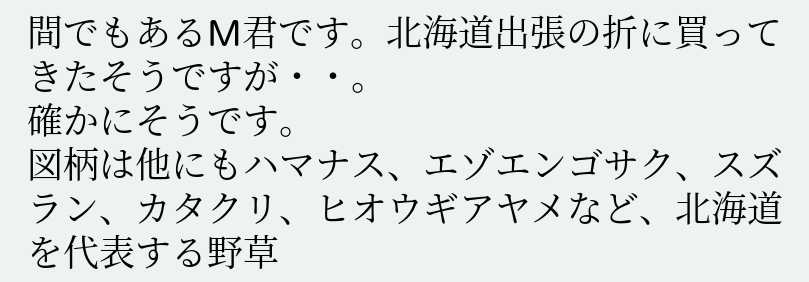間でもあるM君です。北海道出張の折に買ってきたそうですが・・。
確かにそうです。
図柄は他にもハマナス、エゾエンゴサク、スズラン、カタクリ、ヒオウギアヤメなど、北海道を代表する野草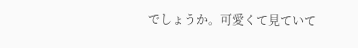でしょうか。可愛くて見ていて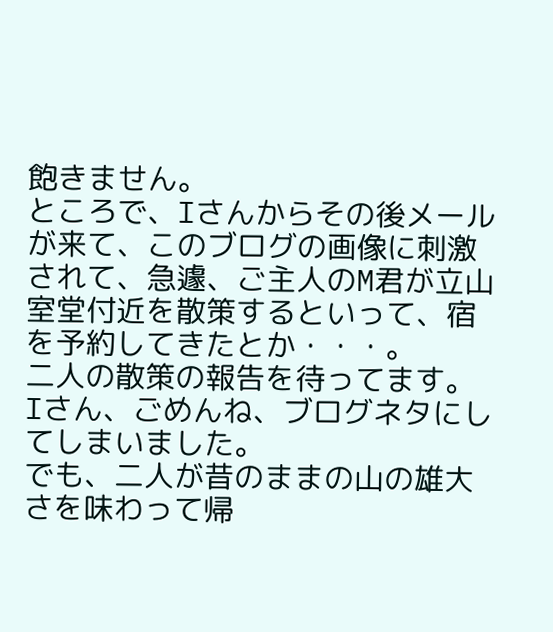飽きません。
ところで、Iさんからその後メールが来て、このブログの画像に刺激されて、急遽、ご主人のM君が立山室堂付近を散策するといって、宿を予約してきたとか・・・。
二人の散策の報告を待ってます。
Iさん、ごめんね、ブログネタにしてしまいました。
でも、二人が昔のままの山の雄大さを味わって帰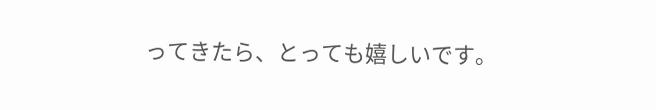ってきたら、とっても嬉しいです。